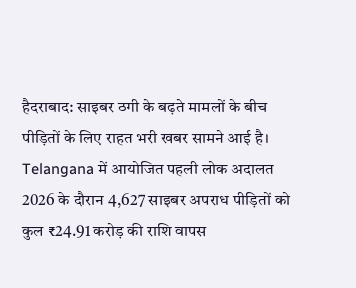हैदराबाद: साइबर ठगी के बढ़ते मामलों के बीच पीड़ितों के लिए राहत भरी खबर सामने आई है। Telangana में आयोजित पहली लोक अदालत 2026 के दौरान 4,627 साइबर अपराध पीड़ितों को कुल ₹24.91 करोड़ की राशि वापस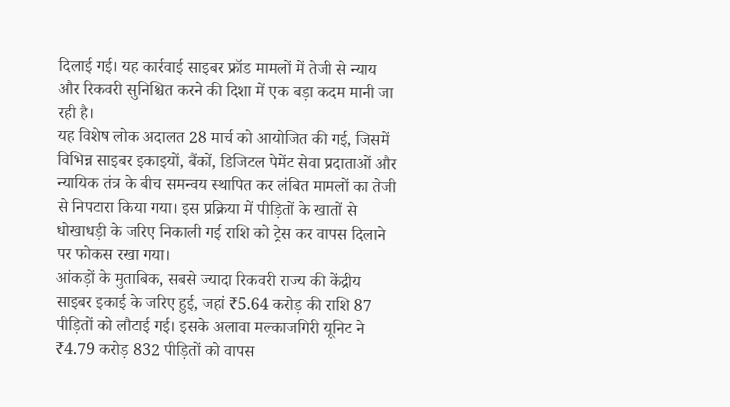दिलाई गई। यह कार्रवाई साइबर फ्रॉड मामलों में तेजी से न्याय और रिकवरी सुनिश्चित करने की दिशा में एक बड़ा कदम मानी जा रही है।
यह विशेष लोक अदालत 28 मार्च को आयोजित की गई, जिसमें विभिन्न साइबर इकाइयों, बैंकों, डिजिटल पेमेंट सेवा प्रदाताओं और न्यायिक तंत्र के बीच समन्वय स्थापित कर लंबित मामलों का तेजी से निपटारा किया गया। इस प्रक्रिया में पीड़ितों के खातों से धोखाधड़ी के जरिए निकाली गई राशि को ट्रेस कर वापस दिलाने पर फोकस रखा गया।
आंकड़ों के मुताबिक, सबसे ज्यादा रिकवरी राज्य की केंद्रीय साइबर इकाई के जरिए हुई, जहां ₹5.64 करोड़ की राशि 87 पीड़ितों को लौटाई गई। इसके अलावा मल्काजगिरी यूनिट ने ₹4.79 करोड़ 832 पीड़ितों को वापस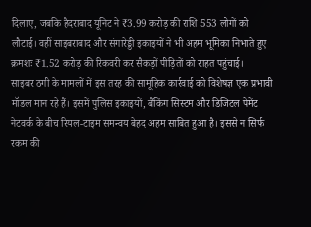दिलाए, जबकि हैदराबाद यूनिट ने ₹3.99 करोड़ की राशि 553 लोगों को लौटाई। वहीं साइबराबाद और संगारेड्डी इकाइयों ने भी अहम भूमिका निभाते हुए क्रमशः ₹1.52 करोड़ की रिकवरी कर सैकड़ों पीड़ितों को राहत पहुंचाई।
साइबर ठगी के मामलों में इस तरह की सामूहिक कार्रवाई को विशेषज्ञ एक प्रभावी मॉडल मान रहे हैं। इसमें पुलिस इकाइयों, बैंकिंग सिस्टम और डिजिटल पेमेंट नेटवर्क के बीच रियल-टाइम समन्वय बेहद अहम साबित हुआ है। इससे न सिर्फ रकम की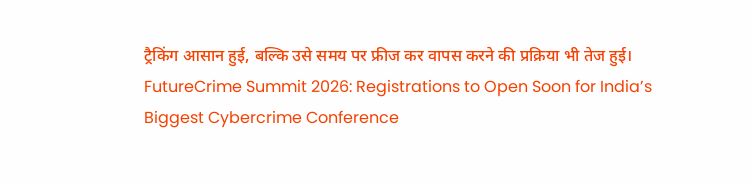ट्रैकिंग आसान हुई, बल्कि उसे समय पर फ्रीज कर वापस करने की प्रक्रिया भी तेज हुई।
FutureCrime Summit 2026: Registrations to Open Soon for India’s Biggest Cybercrime Conference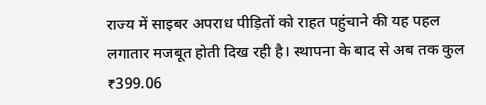राज्य में साइबर अपराध पीड़ितों को राहत पहुंचाने की यह पहल लगातार मजबूत होती दिख रही है। स्थापना के बाद से अब तक कुल ₹399.06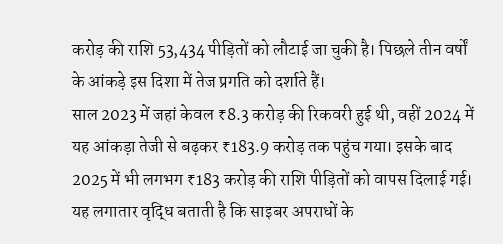करोड़ की राशि 53,434 पीड़ितों को लौटाई जा चुकी है। पिछले तीन वर्षों के आंकड़े इस दिशा में तेज प्रगति को दर्शाते हैं।
साल 2023 में जहां केवल ₹8.3 करोड़ की रिकवरी हुई थी, वहीं 2024 में यह आंकड़ा तेजी से बढ़कर ₹183.9 करोड़ तक पहुंच गया। इसके बाद 2025 में भी लगभग ₹183 करोड़ की राशि पीड़ितों को वापस दिलाई गई। यह लगातार वृद्धि बताती है कि साइबर अपराधों के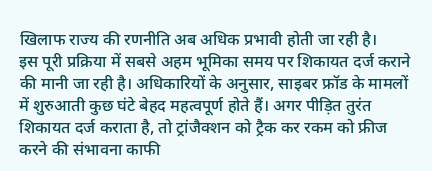खिलाफ राज्य की रणनीति अब अधिक प्रभावी होती जा रही है।
इस पूरी प्रक्रिया में सबसे अहम भूमिका समय पर शिकायत दर्ज कराने की मानी जा रही है। अधिकारियों के अनुसार, साइबर फ्रॉड के मामलों में शुरुआती कुछ घंटे बेहद महत्वपूर्ण होते हैं। अगर पीड़ित तुरंत शिकायत दर्ज कराता है, तो ट्रांजैक्शन को ट्रैक कर रकम को फ्रीज करने की संभावना काफी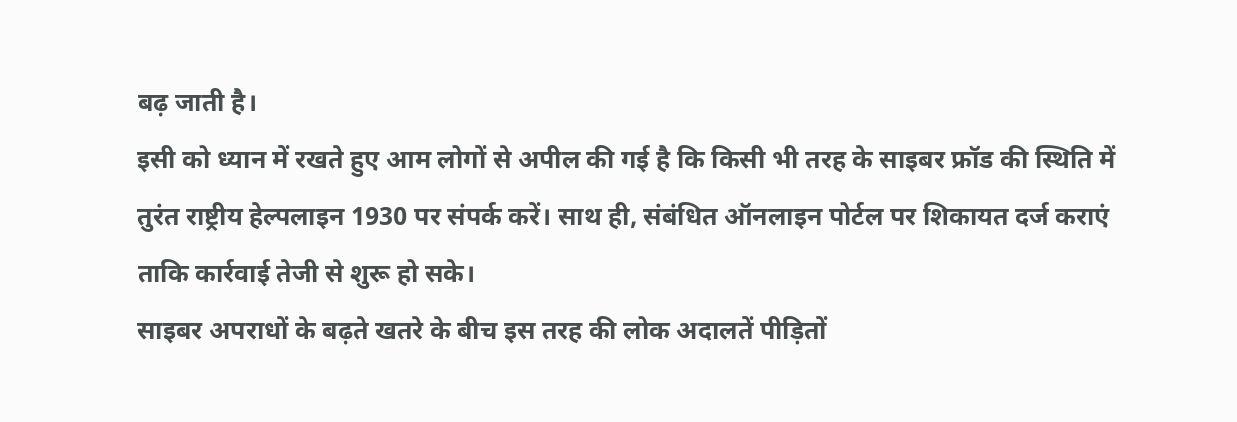बढ़ जाती है।
इसी को ध्यान में रखते हुए आम लोगों से अपील की गई है कि किसी भी तरह के साइबर फ्रॉड की स्थिति में तुरंत राष्ट्रीय हेल्पलाइन 1930 पर संपर्क करें। साथ ही, संबंधित ऑनलाइन पोर्टल पर शिकायत दर्ज कराएं ताकि कार्रवाई तेजी से शुरू हो सके।
साइबर अपराधों के बढ़ते खतरे के बीच इस तरह की लोक अदालतें पीड़ितों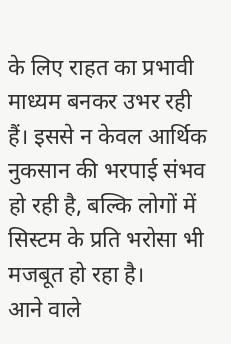के लिए राहत का प्रभावी माध्यम बनकर उभर रही हैं। इससे न केवल आर्थिक नुकसान की भरपाई संभव हो रही है, बल्कि लोगों में सिस्टम के प्रति भरोसा भी मजबूत हो रहा है।
आने वाले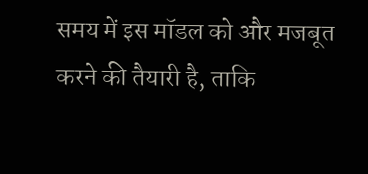समय में इस मॉडल को और मजबूत करने की तैयारी है, ताकि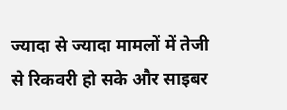ज्यादा से ज्यादा मामलों में तेजी से रिकवरी हो सके और साइबर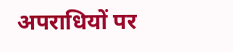अपराधियों पर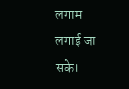लगाम लगाई जा सके।